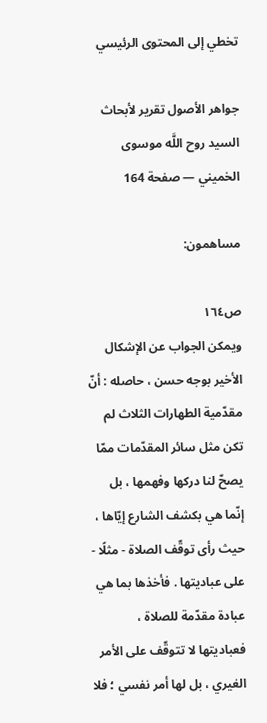تخطي إلى المحتوى الرئيسي

جواهر الأصول تقرير لأبحاث السيد روح اللَّه موسوى الخميني — صفحة 164

مساهمون:

ص١٦٤
ويمكن الجواب عن الإشكال الأخير بوجه حسن ، حاصله : أنّ مقدّمية الطهارات الثلاث لم تكن مثل سائر المقدّمات ممّا يصحّ لنا دركها وفهمها ، بل إنّما هي بكشف الشارع إيّاها ، حيث رأى توقّف الصلاة - مثلًا - على عباديتها . فأخذها بما هي عبادة مقدّمة للصلاة ، فعباديتها لا تتوقّف على الأمر الغيري ، بل لها أمر نفسي ؛ فلا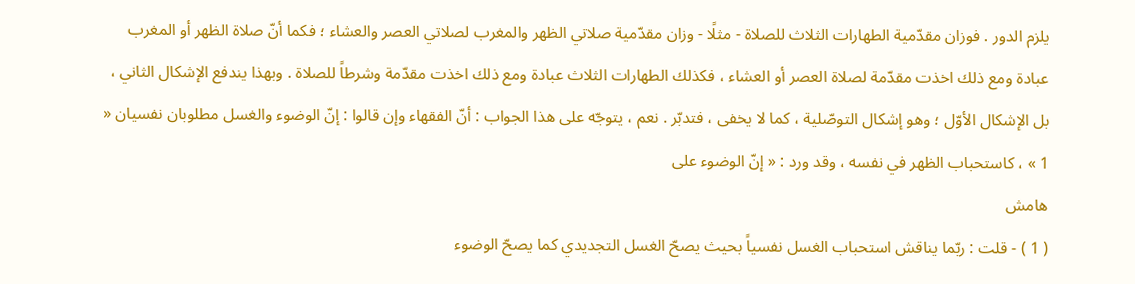يلزم الدور . فوزان مقدّمية الطهارات الثلاث للصلاة - مثلًا - وزان مقدّمية صلاتي الظهر والمغرب لصلاتي العصر والعشاء ؛ فكما أنّ صلاة الظهر أو المغرب عبادة ومع ذلك اخذت مقدّمة لصلاة العصر أو العشاء ، فكذلك الطهارات الثلاث عبادة ومع ذلك اخذت مقدّمة وشرطاً للصلاة . وبهذا يندفع الإشكال الثاني ، بل الإشكال الأوّل ؛ وهو إشكال التوصّلية ، كما لا يخفى ، فتدبّر . نعم ، يتوجّه على هذا الجواب : أنّ الفقهاء وإن قالوا : إنّ الوضوء والغسل مطلوبان نفسيان « 1 » ، كاستحباب الظهر في نفسه ، وقد ورد : « إنّ الوضوء على
هامش
( 1 ) - قلت : ربّما يناقش استحباب الغسل نفسياً بحيث يصحّ الغسل التجديدي كما يصحّ الوضوء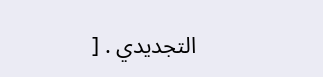التجديدي . [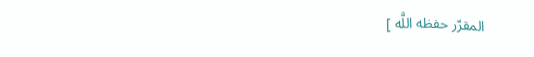المقرّر حفظه اللَّه ]